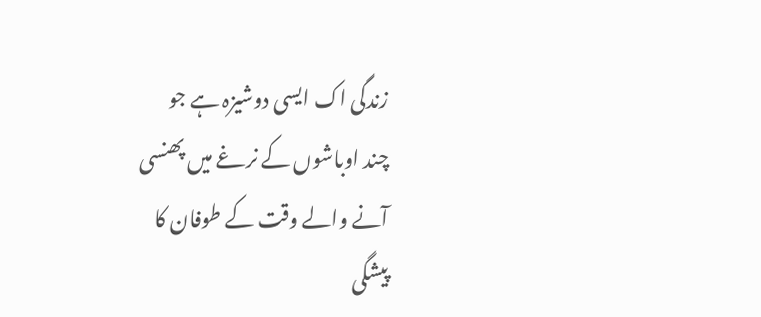زندگی اک ایسی دوشیزہ ہے جو
چند اوباشوں کے نرغے میں پھنسی
آنے والے وقت کے طوفان کا
پیشگی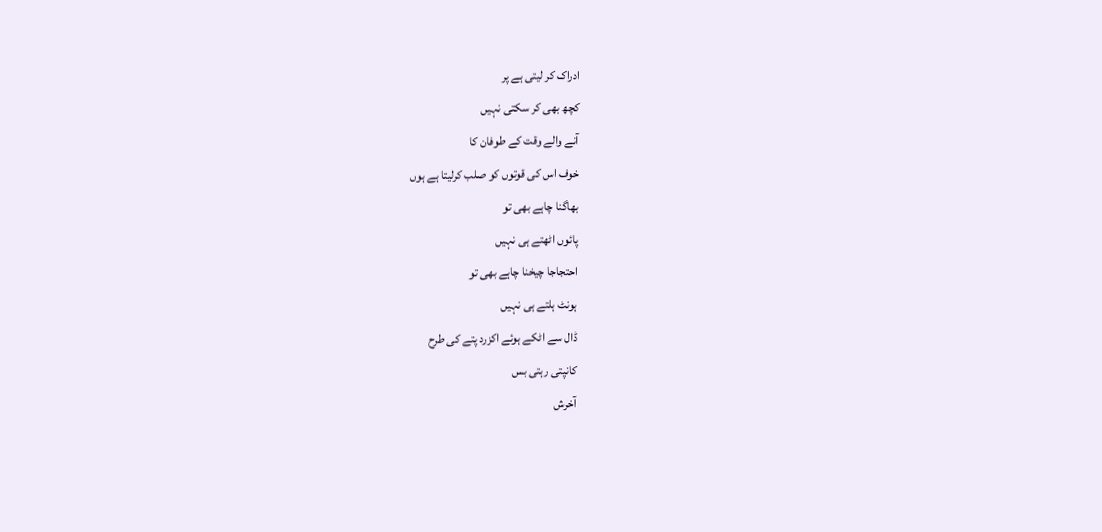ادراک کر لیتی ہے پر
کچھ بھی کر سکتی نہیں
آنے والے وقت کے طوفان کا
خوف اس کی قوتوں کو صلب کرلیتا ہے ہوں
بھاگنا چاہے بھی تو
پائوں اٹھتے ہی نہیں
احتجاجا چیخنا چاہے بھی تو
ہونٹ ہلتے ہی نہیں
ڈال سے اٹکے ہوئے اکزرد پتے کی طرح
کانپتی رہتی بس
آخرش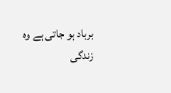برباد ہو جاتی ہے وہ
زندگی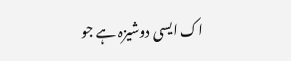اک ایسی دوشیزہ ہے جو